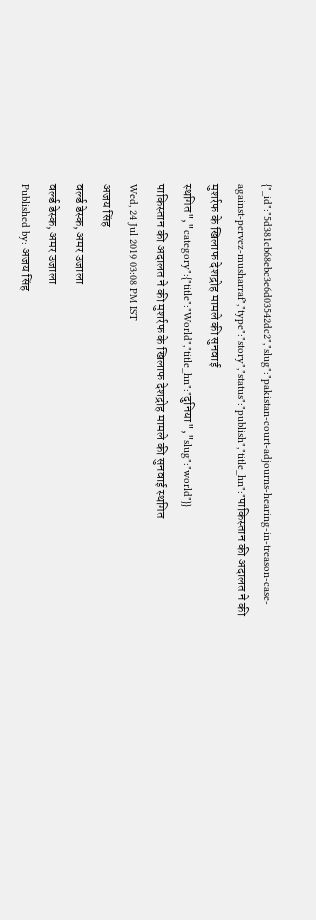{"_id":"5d381cb68ebc3e6d03542dc2","slug":"pakistan-court-adjourns-hearing-in-treason-case-against-pervez-musharraf","type":"story","status":"publish","title_hn":"पाकिस्तान की अदालत ने की मुशर्रफ के खिलाफ देशद्रोह मामले की सुनवाई स्थगित","category":{"title":"World","title_hn":"दुनिया","slug":"world"}}
पाकिस्तान की अदालत ने की मुशर्रफ के खिलाफ देशद्रोह मामले की सुनवाई स्थगित
Wed, 24 Jul 2019 03:08 PM IST
अजय सिंह
वर्ल्ड डेस्क, अमर उजाला
वर्ल्ड डेस्क, अमर उजाला
Published by: अजय सिंह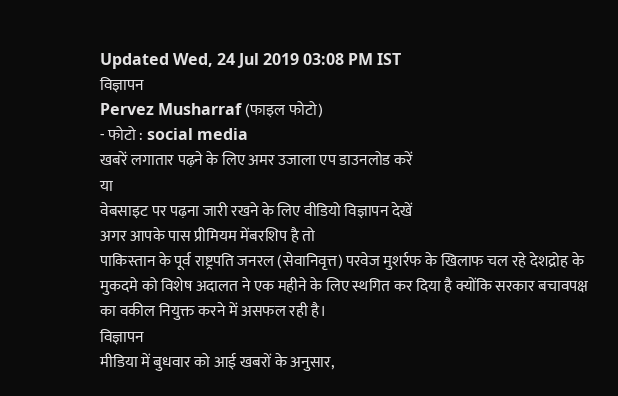Updated Wed, 24 Jul 2019 03:08 PM IST
विज्ञापन
Pervez Musharraf (फाइल फोटो)
- फोटो : social media
खबरें लगातार पढ़ने के लिए अमर उजाला एप डाउनलोड करें
या
वेबसाइट पर पढ़ना जारी रखने के लिए वीडियो विज्ञापन देखें
अगर आपके पास प्रीमियम मेंबरशिप है तो
पाकिस्तान के पूर्व राष्ट्रपति जनरल (सेवानिवृत्त) परवेज मुशर्रफ के खिलाफ चल रहे देशद्रोह के मुकदमे को विशेष अदालत ने एक महीने के लिए स्थगित कर दिया है क्योंकि सरकार बचावपक्ष का वकील नियुक्त करने में असफल रही है।
विज्ञापन
मीडिया में बुधवार को आई खबरों के अनुसार,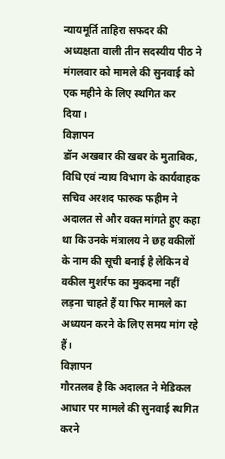न्यायमूर्ति ताहिरा सफदर की अध्यक्षता वाली तीन सदस्यीय पीठ ने मंगलवार को मामले की सुनवाई को एक महीने के लिए स्थगित कर दिया।
विज्ञापन
डॉन अखबार की खबर के मुताबिक, विधि एवं न्याय विभाग के कार्यवाहक सचिव अरशद फारुक फहीम ने अदालत से और वक्त मांगते हुए कहा था कि उनके मंत्रालय ने छह वकीलों के नाम की सूची बनाई है लेकिन वे वकील मुशर्रफ का मुकदमा नहीं लड़ना चाहते हैं या फिर मामले का अध्ययन करने के लिए समय मांग रहे हैं।
विज्ञापन
गौरतलब है कि अदालत ने मेडिकल आधार पर मामले की सुनवाई स्थगित करने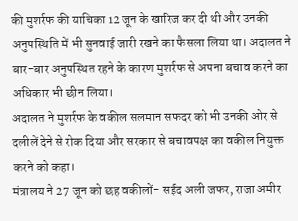की मुशर्रफ की याचिका 12 जून के खारिज कर दी थी और उनकी अनुपस्थिति में भी सुनवाई जारी रखने का फैसला लिया था। अदालत ने बार-बार अनुपस्थित रहने के कारण मुशर्रफ से अपना बचाव करने का अधिकार भी छीन लिया।
अदालत ने मुशर्रफ के वकील सलमान सफदर को भी उनकी ओर से दलीलें देने से रोक दिया और सरकार से बचावपक्ष का वकील नियुक्त करने को कहा।
मंत्रालय ने 27 जून को छह वकीलों- सईद अली जफर, राजा अमीर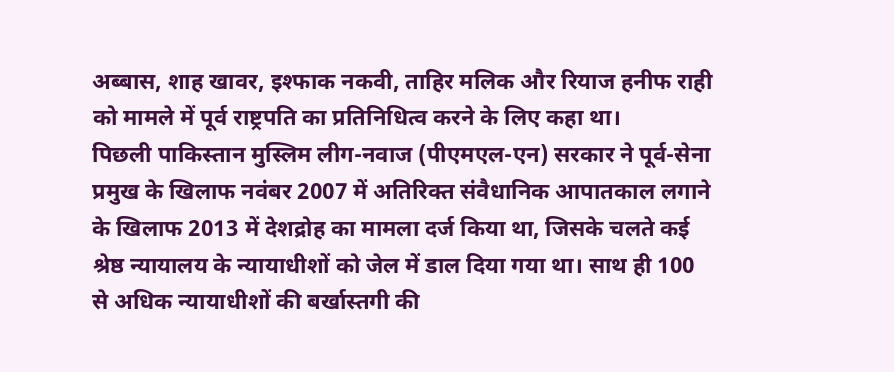अब्बास, शाह खावर, इश्फाक नकवी, ताहिर मलिक और रियाज हनीफ राही को मामले में पूर्व राष्ट्रपति का प्रतिनिधित्व करने के लिए कहा था।
पिछली पाकिस्तान मुस्लिम लीग-नवाज (पीएमएल-एन) सरकार ने पूर्व-सेना प्रमुख के खिलाफ नवंबर 2007 में अतिरिक्त संवैधानिक आपातकाल लगाने के खिलाफ 2013 में देशद्रोह का मामला दर्ज किया था, जिसके चलते कई श्रेष्ठ न्यायालय के न्यायाधीशों को जेल में डाल दिया गया था। साथ ही 100 से अधिक न्यायाधीशों की बर्खास्तगी की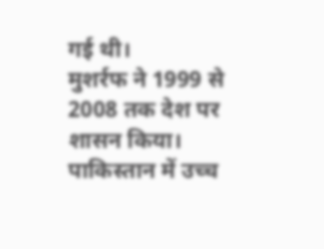गई थी।
मुशर्रफ ने 1999 से 2008 तक देश पर शासन किया। पाकिस्तान में उच्च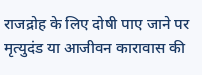राजद्रोह के लिए दोषी पाए जाने पर मृत्युदंड या आजीवन कारावास की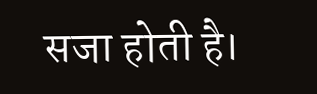सजा होती है।